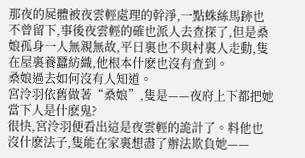那夜的屍體被夜雲輕處理的幹淨,一點蛛絲馬跡也不曾留下,事後夜雲輕的確也派人去查探了,但是桑娘孤身一人無親無故,平日裏也不與村裏人走動,隻在屋裏養蠶紡織,他根本什麽也沒有查到。
桑娘過去如何沒有人知道。
宮泠羽依舊做著“桑娘”,隻是——夜府上下都把她當下人是什麽鬼?
很快,宮泠羽便看出這是夜雲輕的詭計了。料他也沒什麽法子,隻能在家裏想盡了辦法欺負她——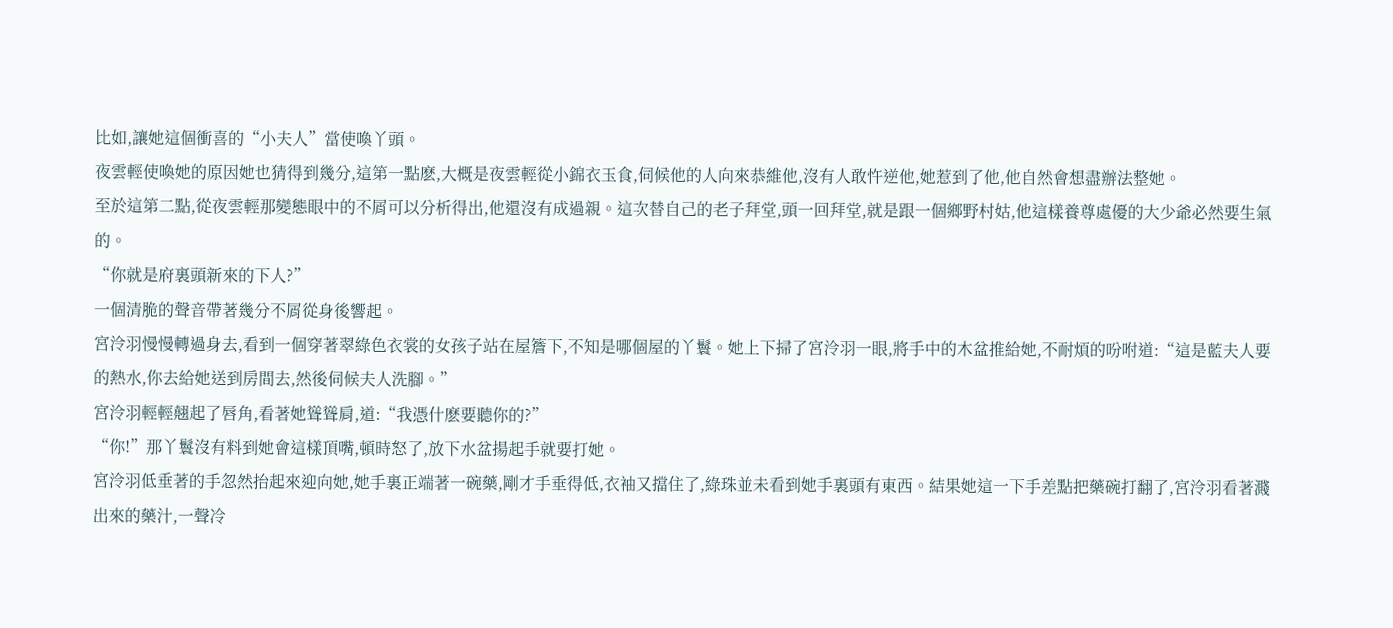比如,讓她這個衝喜的“小夫人”當使喚丫頭。
夜雲輕使喚她的原因她也猜得到幾分,這第一點麽,大概是夜雲輕從小錦衣玉食,伺候他的人向來恭維他,沒有人敢忤逆他,她惹到了他,他自然會想盡辦法整她。
至於這第二點,從夜雲輕那變態眼中的不屑可以分析得出,他還沒有成過親。這次替自己的老子拜堂,頭一回拜堂,就是跟一個鄉野村姑,他這樣養尊處優的大少爺必然要生氣的。
“你就是府裏頭新來的下人?”
一個清脆的聲音帶著幾分不屑從身後響起。
宮泠羽慢慢轉過身去,看到一個穿著翠綠色衣裳的女孩子站在屋簷下,不知是哪個屋的丫鬟。她上下掃了宮泠羽一眼,將手中的木盆推給她,不耐煩的吩咐道:“這是藍夫人要的熱水,你去給她送到房間去,然後伺候夫人洗腳。”
宮泠羽輕輕翹起了唇角,看著她聳聳肩,道:“我憑什麽要聽你的?”
“你!”那丫鬟沒有料到她會這樣頂嘴,頓時怒了,放下水盆揚起手就要打她。
宮泠羽低垂著的手忽然抬起來迎向她,她手裏正端著一碗藥,剛才手垂得低,衣袖又擋住了,綠珠並未看到她手裏頭有東西。結果她這一下手差點把藥碗打翻了,宮泠羽看著濺出來的藥汁,一聲冷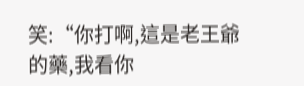笑:“你打啊,這是老王爺的藥,我看你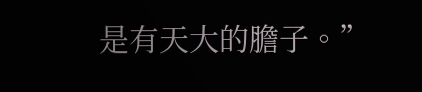是有天大的膽子。”